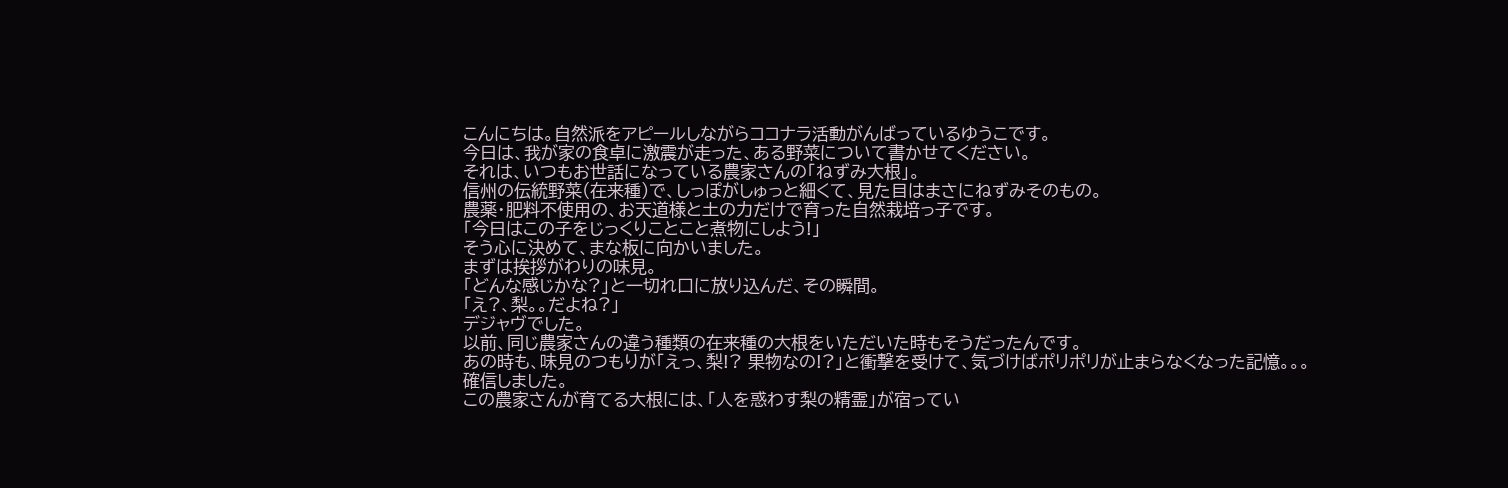こんにちは。自然派をアピールしながらココナラ活動がんばっているゆうこです。
今日は、我が家の食卓に激震が走った、ある野菜について書かせてください。
それは、いつもお世話になっている農家さんの「ねずみ大根」。
信州の伝統野菜(在来種)で、しっぽがしゅっと細くて、見た目はまさにねずみそのもの。
農薬・肥料不使用の、お天道様と土の力だけで育った自然栽培っ子です。
「今日はこの子をじっくりことこと煮物にしよう!」
そう心に決めて、まな板に向かいました。
まずは挨拶がわりの味見。
「どんな感じかな?」と一切れ口に放り込んだ、その瞬間。
「え?、梨。。だよね?」
デジャヴでした。
以前、同じ農家さんの違う種類の在来種の大根をいただいた時もそうだったんです。
あの時も、味見のつもりが「えっ、梨!? 果物なの!?」と衝撃を受けて、気づけばポリポリが止まらなくなった記憶。。。
確信しました。
この農家さんが育てる大根には、「人を惑わす梨の精霊」が宿ってい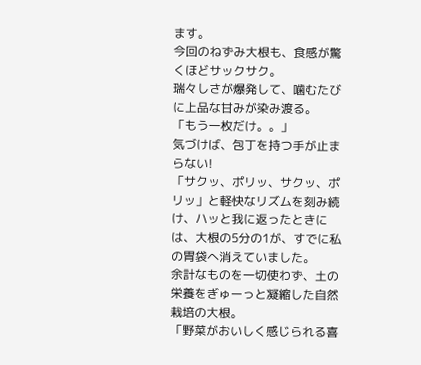ます。
今回のねずみ大根も、食感が驚くほどサックサク。
瑞々しさが爆発して、噛むたびに上品な甘みが染み渡る。
「もう一枚だけ。。」
気づけば、包丁を持つ手が止まらない!
「サクッ、ポリッ、サクッ、ポリッ」と軽快なリズムを刻み続け、ハッと我に返ったときには、大根の5分の1が、すでに私の胃袋へ消えていました。
余計なものを一切使わず、土の栄養をぎゅーっと凝縮した自然栽培の大根。
「野菜がおいしく感じられる喜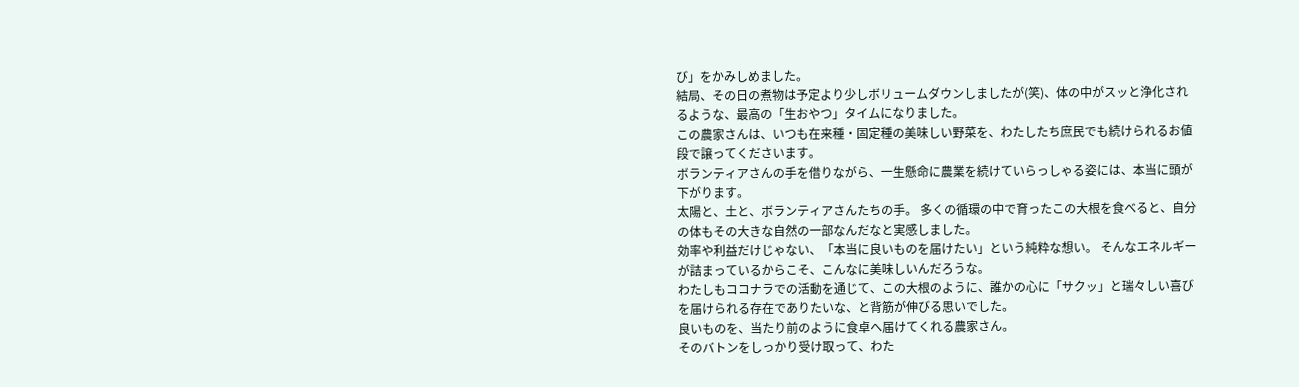び」をかみしめました。
結局、その日の煮物は予定より少しボリュームダウンしましたが(笑)、体の中がスッと浄化されるような、最高の「生おやつ」タイムになりました。
この農家さんは、いつも在来種・固定種の美味しい野菜を、わたしたち庶民でも続けられるお値段で譲ってくださいます。
ボランティアさんの手を借りながら、一生懸命に農業を続けていらっしゃる姿には、本当に頭が下がります。
太陽と、土と、ボランティアさんたちの手。 多くの循環の中で育ったこの大根を食べると、自分の体もその大きな自然の一部なんだなと実感しました。
効率や利益だけじゃない、「本当に良いものを届けたい」という純粋な想い。 そんなエネルギーが詰まっているからこそ、こんなに美味しいんだろうな。
わたしもココナラでの活動を通じて、この大根のように、誰かの心に「サクッ」と瑞々しい喜びを届けられる存在でありたいな、と背筋が伸びる思いでした。
良いものを、当たり前のように食卓へ届けてくれる農家さん。
そのバトンをしっかり受け取って、わた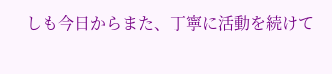しも今日からまた、丁寧に活動を続けて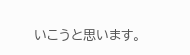いこうと思います。